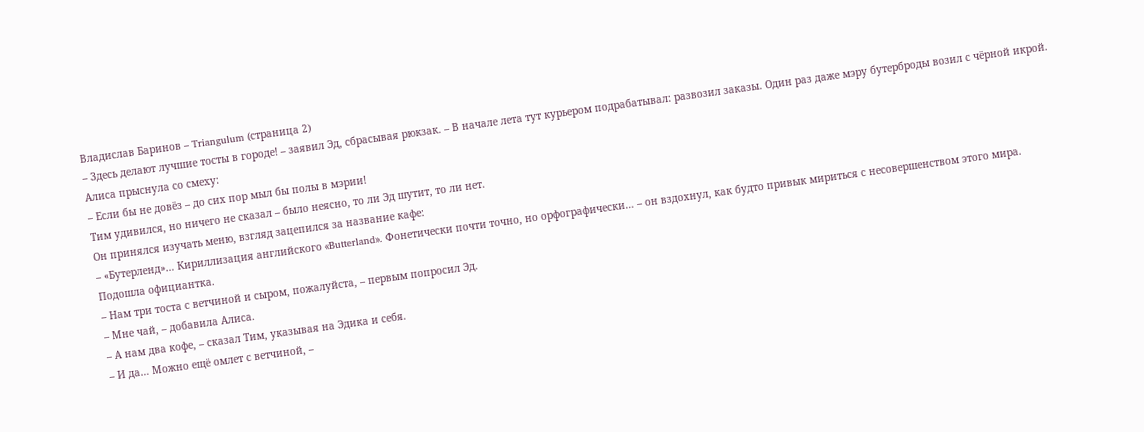Владислав Баринов – Triangulum (страница 2)
– Здесь делают лучшие тосты в городе! – заявил Эд, сбрасывая рюкзак. – В начале лета тут курьером подрабатывал: развозил заказы. Один раз даже мэру бутерброды возил с чёрной икрой.
Алиса прыснула со смеху:
– Если бы не довёз – до сих пор мыл бы полы в мэрии!
Тим удивился, но ничего не сказал – было неясно, то ли Эд шутит, то ли нет.
Он принялся изучать меню, взгляд зацепился за название кафе:
– «Бутерленд»… Кириллизация английского «Butterland». Фонетически почти точно, но орфографически… – он вздохнул, как будто привык мириться с несовершенством этого мира.
Подошла официантка.
– Нам три тоста с ветчиной и сыром, пожалуйста, – первым попросил Эд.
– Мне чай, – добавила Алиса.
– А нам два кофе, – сказал Тим, указывая на Эдика и себя.
– И да… Можно ещё омлет с ветчиной, –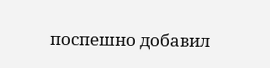поспешно добавил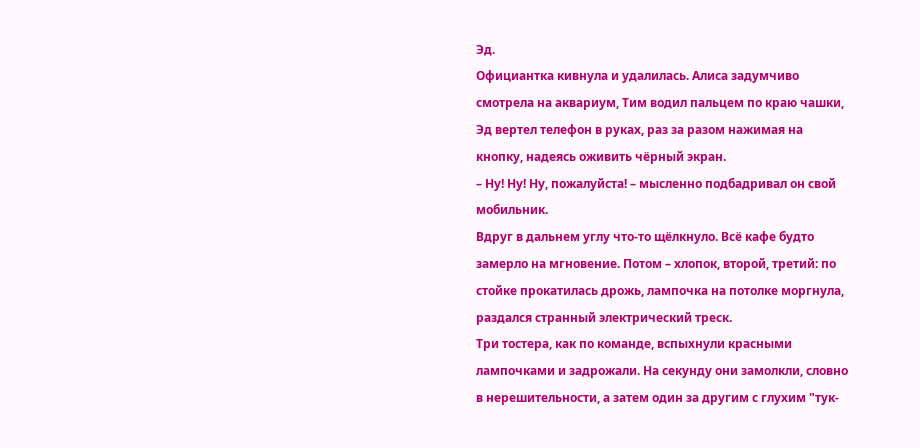Эд.
Официантка кивнула и удалилась. Алиса задумчиво смотрела на аквариум, Тим водил пальцем по краю чашки, Эд вертел телефон в руках, раз за разом нажимая на кнопку, надеясь оживить чёрный экран.
– Ну! Ну! Ну, пожалуйста! – мысленно подбадривал он свой мобильник.
Вдруг в дальнем углу что-то щёлкнуло. Всё кафе будто замерло на мгновение. Потом – хлопок, второй, третий: по стойке прокатилась дрожь, лампочка на потолке моргнула, раздался странный электрический треск.
Три тостера, как по команде, вспыхнули красными лампочками и задрожали. На секунду они замолкли, словно в нерешительности, а затем один за другим с глухим "тук-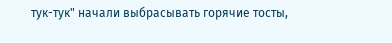тук-тук" начали выбрасывать горячие тосты,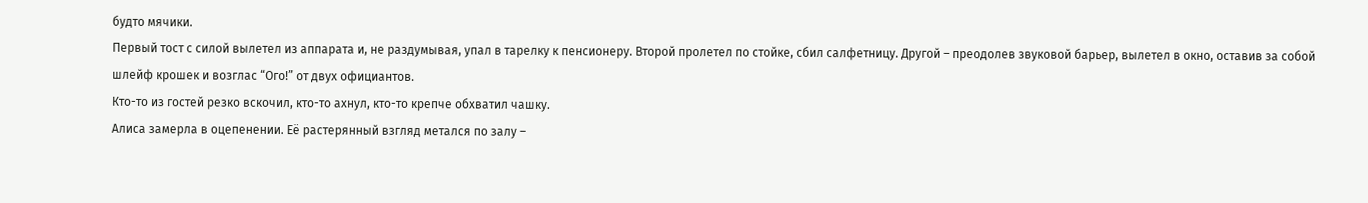будто мячики.
Первый тост с силой вылетел из аппарата и, не раздумывая, упал в тарелку к пенсионеру. Второй пролетел по стойке, сбил салфетницу. Другой – преодолев звуковой барьер, вылетел в окно, оставив за собой шлейф крошек и возглас “Ого!” от двух официантов.
Кто-то из гостей резко вскочил, кто-то ахнул, кто-то крепче обхватил чашку.
Алиса замерла в оцепенении. Её растерянный взгляд метался по залу –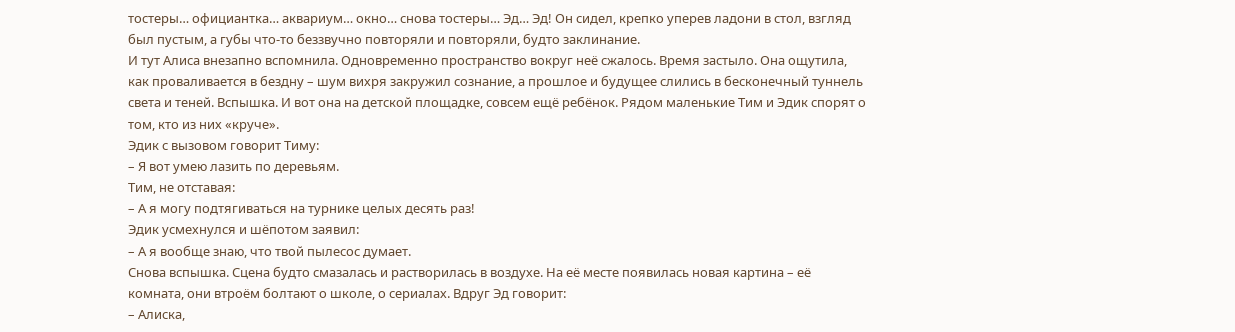тостеры… официантка… аквариум… окно… снова тостеры… Эд… Эд! Он сидел, крепко уперев ладони в стол, взгляд был пустым, а губы что-то беззвучно повторяли и повторяли, будто заклинание.
И тут Алиса внезапно вспомнила. Одновременно пространство вокруг неё сжалось. Время застыло. Она ощутила, как проваливается в бездну – шум вихря закружил сознание, а прошлое и будущее слились в бесконечный туннель света и теней. Вспышка. И вот она на детской площадке, совсем ещё ребёнок. Рядом маленькие Тим и Эдик спорят о том, кто из них «круче».
Эдик с вызовом говорит Тиму:
– Я вот умею лазить по деревьям.
Тим, не отставая:
– А я могу подтягиваться на турнике целых десять раз!
Эдик усмехнулся и шёпотом заявил:
– А я вообще знаю, что твой пылесос думает.
Снова вспышка. Сцена будто смазалась и растворилась в воздухе. На её месте появилась новая картина – её комната, они втроём болтают о школе, о сериалах. Вдруг Эд говорит:
– Алиска,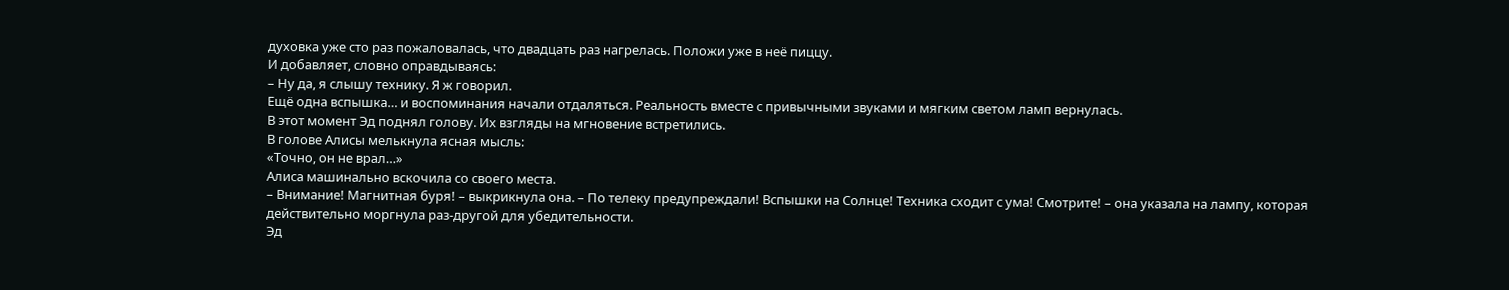духовка уже сто раз пожаловалась, что двадцать раз нагрелась. Положи уже в неё пиццу.
И добавляет, словно оправдываясь:
– Ну да, я слышу технику. Я ж говорил.
Ещё одна вспышка… и воспоминания начали отдаляться. Реальность вместе с привычными звуками и мягким светом ламп вернулась.
В этот момент Эд поднял голову. Их взгляды на мгновение встретились.
В голове Алисы мелькнула ясная мысль:
«Точно, он не врал…»
Алиса машинально вскочила со своего места.
– Внимание! Магнитная буря! – выкрикнула она. – По телеку предупреждали! Вспышки на Солнце! Техника сходит с ума! Смотрите! – она указала на лампу, которая действительно моргнула раз-другой для убедительности.
Эд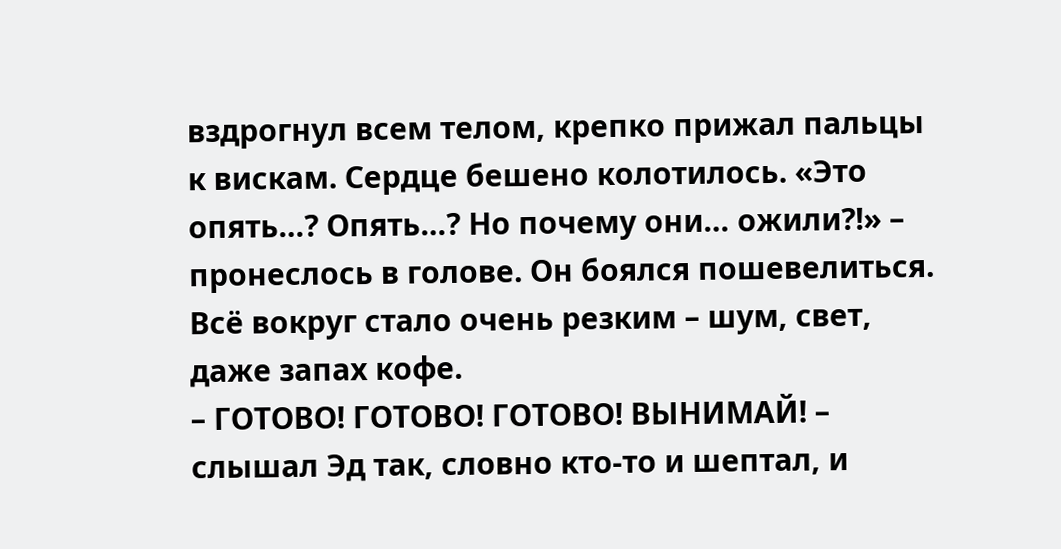вздрогнул всем телом, крепко прижал пальцы к вискам. Сердце бешено колотилось. «Это опять…? Опять…? Но почему они… ожили?!» – пронеслось в голове. Он боялся пошевелиться. Всё вокруг стало очень резким – шум, свет, даже запах кофе.
– ГОТОВО! ГОТОВО! ГОТОВО! ВЫНИМАЙ! – слышал Эд так, словно кто-то и шептал, и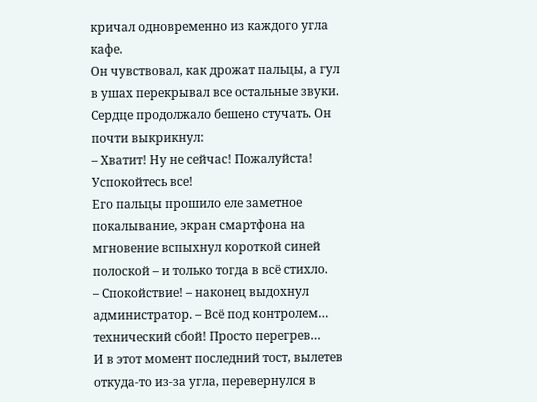кричал одновременно из каждого угла кафе.
Он чувствовал, как дрожат пальцы, а гул в ушах перекрывал все остальные звуки. Сердце продолжало бешено стучать. Он почти выкрикнул:
– Хватит! Ну не сейчас! Пожалуйста! Успокойтесь все!
Его пальцы прошило еле заметное покалывание, экран смартфона на мгновение вспыхнул короткой синей полоской – и только тогда в всё стихло.
– Спокойствие! – наконец выдохнул администратор. – Всё под контролем… технический сбой! Просто перегрев…
И в этот момент последний тост, вылетев откуда-то из-за угла, перевернулся в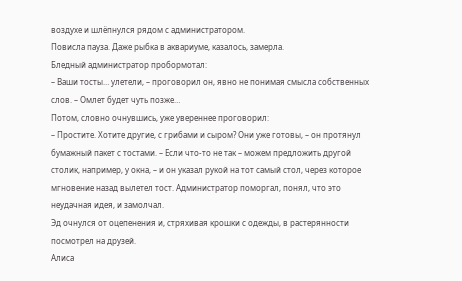воздухе и шлёпнулся рядом с администратором.
Повисла пауза. Даже рыбка в аквариуме, казалось, замерла.
Бледный администратор пробормотал:
– Ваши тосты… улетели, – проговорил он, явно не понимая смысла собственных слов. – Омлет будет чуть позже…
Потом, словно очнувшись, уже увереннее проговорил:
– Простите. Хотите другие, с грибами и сыром? Они уже готовы, – он протянул бумажный пакет с тостами. – Если что-то не так – можем предложить другой столик, например, у окна, – и он указал рукой на тот самый стол, через которое мгновение назад вылетел тост. Администратор поморгал, понял, что это неудачная идея, и замолчал.
Эд очнулся от оцепенения и, стряхивая крошки с одежды, в растерянности посмотрел на друзей.
Алиса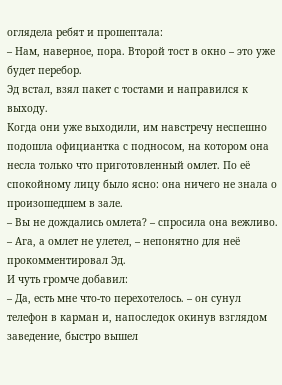оглядела ребят и прошептала:
– Нам, наверное, пора. Второй тост в окно – это уже будет перебор.
Эд встал, взял пакет с тостами и направился к выходу.
Когда они уже выходили, им навстречу неспешно подошла официантка с подносом, на котором она несла только что приготовленный омлет. По её спокойному лицу было ясно: она ничего не знала о произошедшем в зале.
– Вы не дождались омлета? – спросила она вежливо.
– Ага, а омлет не улетел, – непонятно для неё прокомментировал Эд.
И чуть громче добавил:
– Да, есть мне что-то перехотелось. – он сунул телефон в карман и, напоследок окинув взглядом заведение, быстро вышел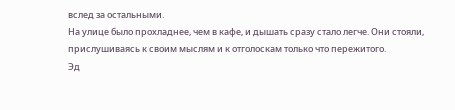вслед за остальными.
На улице было прохладнее, чем в кафе, и дышать сразу стало легче. Они стояли, прислушиваясь к своим мыслям и к отголоскам только что пережитого.
Эд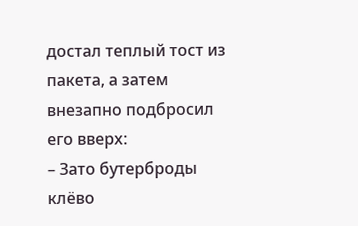достал теплый тост из пакета, а затем внезапно подбросил его вверх:
– Зато бутерброды клёво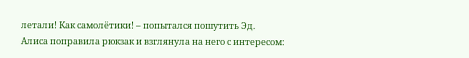летали! Как самолётики! – попытался пошутить Эд.
Алиса поправила рюкзак и взглянула на него с интересом: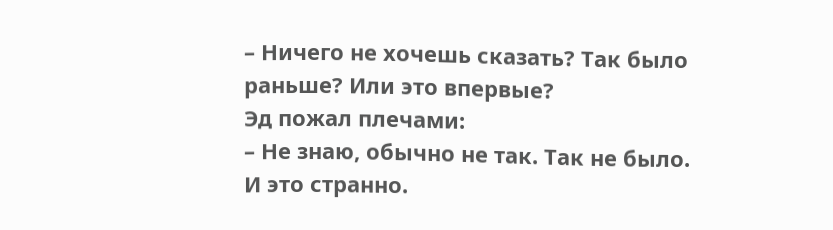– Ничего не хочешь сказать? Так было раньше? Или это впервые?
Эд пожал плечами:
– Не знаю, обычно не так. Так не было. И это странно.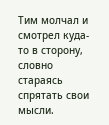Тим молчал и смотрел куда-то в сторону, словно стараясь спрятать свои мысли.